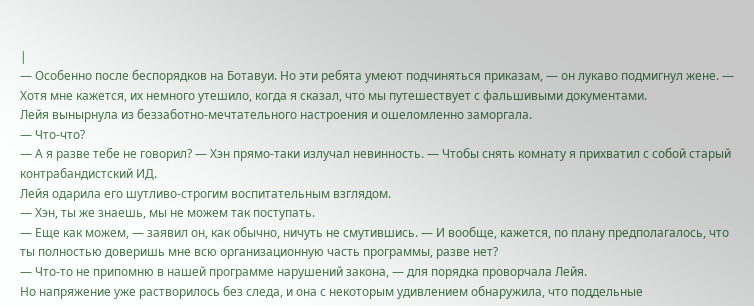|
— Особенно после беспорядков на Ботавуи. Но эти ребята умеют подчиняться приказам, — он лукаво подмигнул жене. — Хотя мне кажется, их немного утешило, когда я сказал, что мы путешествует с фальшивыми документами.
Лейя вынырнула из беззаботно-мечтательного настроения и ошеломленно заморгала.
— Что-что?
— А я разве тебе не говорил? — Хэн прямо-таки излучал невинность. — Чтобы снять комнату я прихватил с собой старый контрабандистский ИД.
Лейя одарила его шутливо-строгим воспитательным взглядом.
— Хэн, ты же знаешь, мы не можем так поступать.
— Еще как можем, — заявил он, как обычно, ничуть не смутившись. — И вообще, кажется, по плану предполагалось, что ты полностью доверишь мне всю организационную часть программы, разве нет?
— Что-то не припомню в нашей программе нарушений закона, — для порядка проворчала Лейя.
Но напряжение уже растворилось без следа, и она с некоторым удивлением обнаружила, что поддельные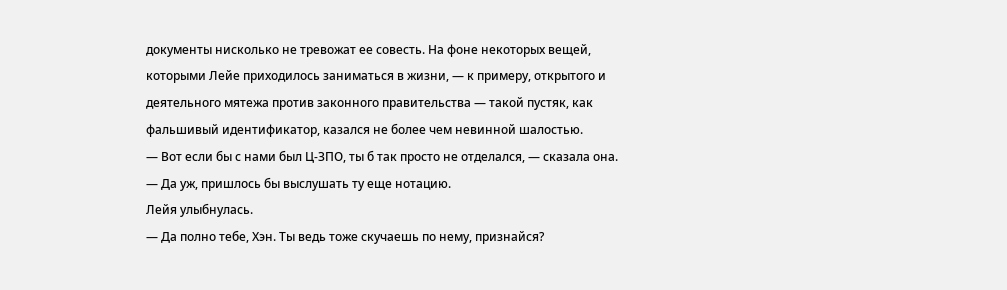документы нисколько не тревожат ее совесть. На фоне некоторых вещей, которыми Лейе приходилось заниматься в жизни, — к примеру, открытого и деятельного мятежа против законного правительства — такой пустяк, как фальшивый идентификатор, казался не более чем невинной шалостью.
— Вот если бы с нами был Ц-ЗПО, ты б так просто не отделался, — сказала она.
— Да уж, пришлось бы выслушать ту еще нотацию.
Лейя улыбнулась.
— Да полно тебе, Хэн. Ты ведь тоже скучаешь по нему, признайся?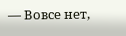— Вовсе нет,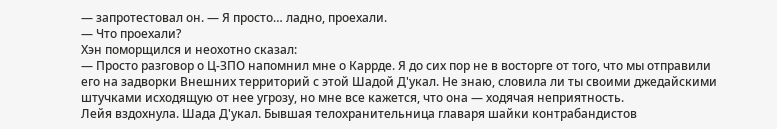— запротестовал он. — Я просто… ладно, проехали.
— Что проехали?
Хэн поморщился и неохотно сказал:
— Просто разговор о Ц-ЗПО напомнил мне о Каррде. Я до сих пор не в восторге от того, что мы отправили его на задворки Внешних территорий с этой Шадой Д'укал. Не знаю, словила ли ты своими джедайскими штучками исходящую от нее угрозу, но мне все кажется, что она — ходячая неприятность.
Лейя вздохнула. Шада Д'укал. Бывшая телохранительница главаря шайки контрабандистов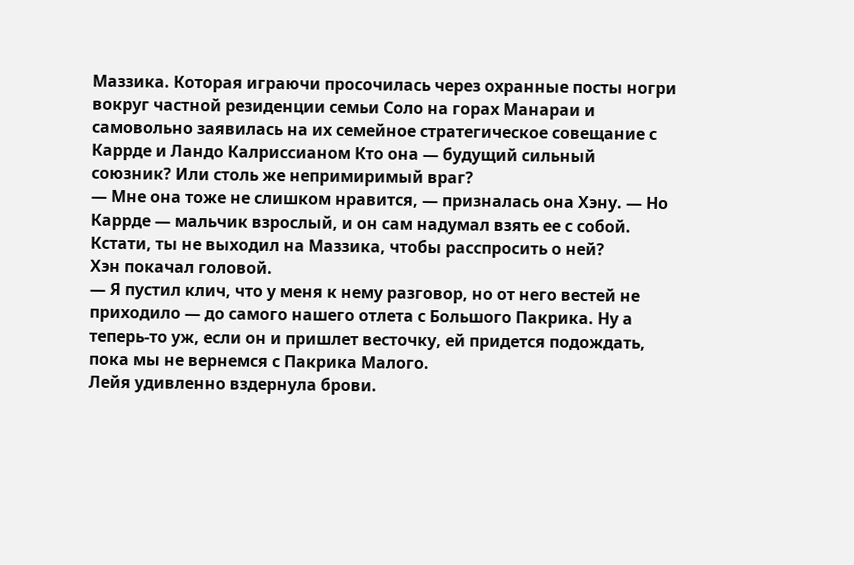Маззика. Которая играючи просочилась через охранные посты ногри вокруг частной резиденции семьи Соло на горах Манараи и самовольно заявилась на их семейное стратегическое совещание с Каррде и Ландо Калриссианом Кто она — будущий сильный союзник? Или столь же непримиримый враг?
— Мне она тоже не слишком нравится, — призналась она Хэну. — Но Каррде — мальчик взрослый, и он сам надумал взять ее с собой. Кстати, ты не выходил на Маззика, чтобы расспросить о ней?
Хэн покачал головой.
— Я пустил клич, что у меня к нему разговор, но от него вестей не приходило — до самого нашего отлета с Большого Пакрика. Ну а теперь-то уж, если он и пришлет весточку, ей придется подождать, пока мы не вернемся с Пакрика Малого.
Лейя удивленно вздернула брови.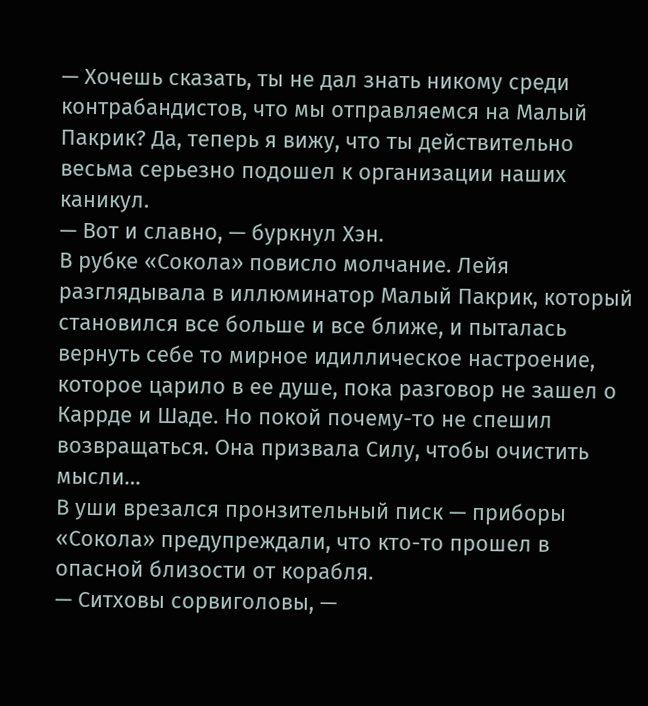— Хочешь сказать, ты не дал знать никому среди контрабандистов, что мы отправляемся на Малый Пакрик? Да, теперь я вижу, что ты действительно весьма серьезно подошел к организации наших каникул.
— Вот и славно, — буркнул Хэн.
В рубке «Сокола» повисло молчание. Лейя разглядывала в иллюминатор Малый Пакрик, который становился все больше и все ближе, и пыталась вернуть себе то мирное идиллическое настроение, которое царило в ее душе, пока разговор не зашел о Каррде и Шаде. Но покой почему-то не спешил возвращаться. Она призвала Силу, чтобы очистить мысли…
В уши врезался пронзительный писк — приборы «Сокола» предупреждали, что кто-то прошел в опасной близости от корабля.
— Ситховы сорвиголовы, —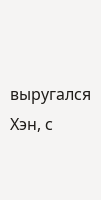выругался Хэн, с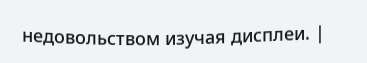недовольством изучая дисплеи. |